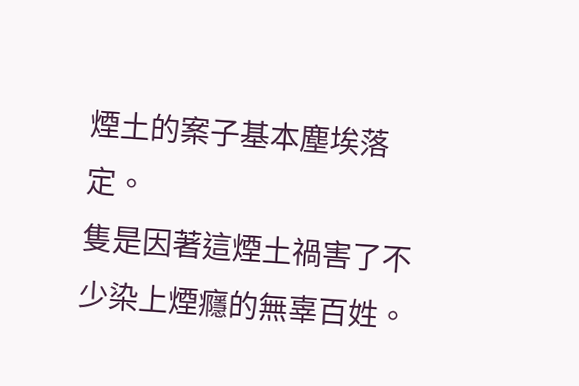煙土的案子基本塵埃落定。
隻是因著這煙土禍害了不少染上煙癮的無辜百姓。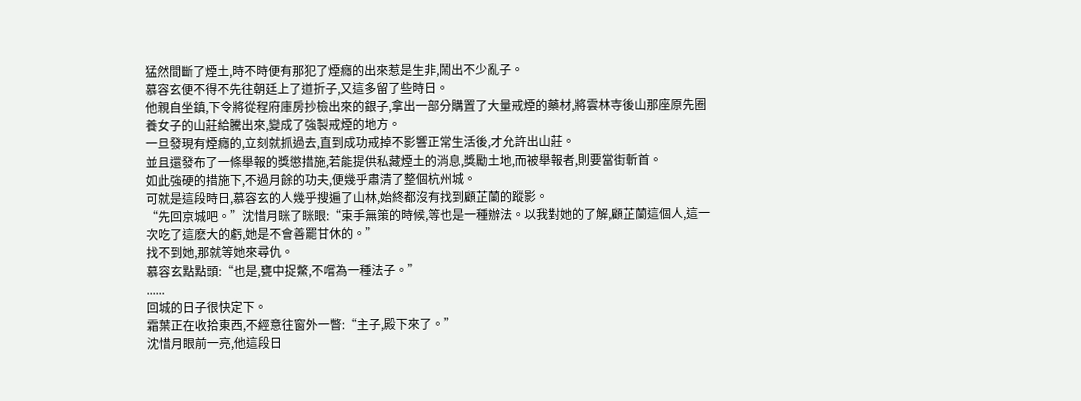猛然間斷了煙土,時不時便有那犯了煙癮的出來惹是生非,鬧出不少亂子。
慕容玄便不得不先往朝廷上了道折子,又這多留了些時日。
他親自坐鎮,下令將從程府庫房抄檢出來的銀子,拿出一部分購置了大量戒煙的藥材,將雲林寺後山那座原先圈養女子的山莊給騰出來,變成了強製戒煙的地方。
一旦發現有煙癮的,立刻就抓過去,直到成功戒掉不影響正常生活後,才允許出山莊。
並且還發布了一條舉報的獎懲措施,若能提供私藏煙土的消息,獎勵土地,而被舉報者,則要當街斬首。
如此強硬的措施下,不過月餘的功夫,便幾乎肅清了整個杭州城。
可就是這段時日,慕容玄的人幾乎搜遍了山林,始終都沒有找到顧芷蘭的蹤影。
“先回京城吧。”沈惜月眯了眯眼:“束手無策的時候,等也是一種辦法。以我對她的了解,顧芷蘭這個人,這一次吃了這麽大的虧,她是不會善罷甘休的。”
找不到她,那就等她來尋仇。
慕容玄點點頭:“也是,甕中捉鱉,不嚐為一種法子。”
......
回城的日子很快定下。
霜葉正在收拾東西,不經意往窗外一瞥:“主子,殿下來了。”
沈惜月眼前一亮,他這段日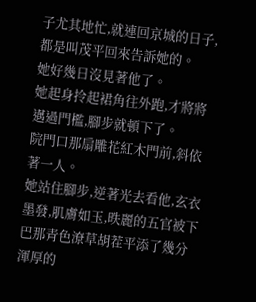子尤其地忙,就連回京城的日子,都是叫茂平回來告訴她的。
她好幾日沒見著他了。
她起身拎起裙角往外跑,才將將邁過門檻,腳步就頓下了。
院門口那扇雕花紅木門前,斜依著一人。
她站住腳步,逆著光去看他,玄衣墨發,肌膚如玉,昳麗的五官被下巴那青色潦草胡茬平添了幾分渾厚的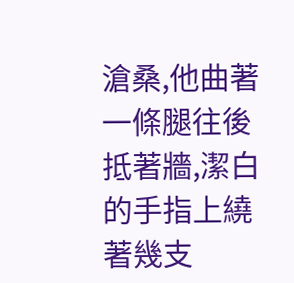滄桑,他曲著一條腿往後抵著牆,潔白的手指上繞著幾支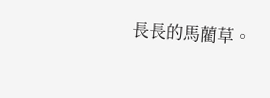長長的馬藺草。